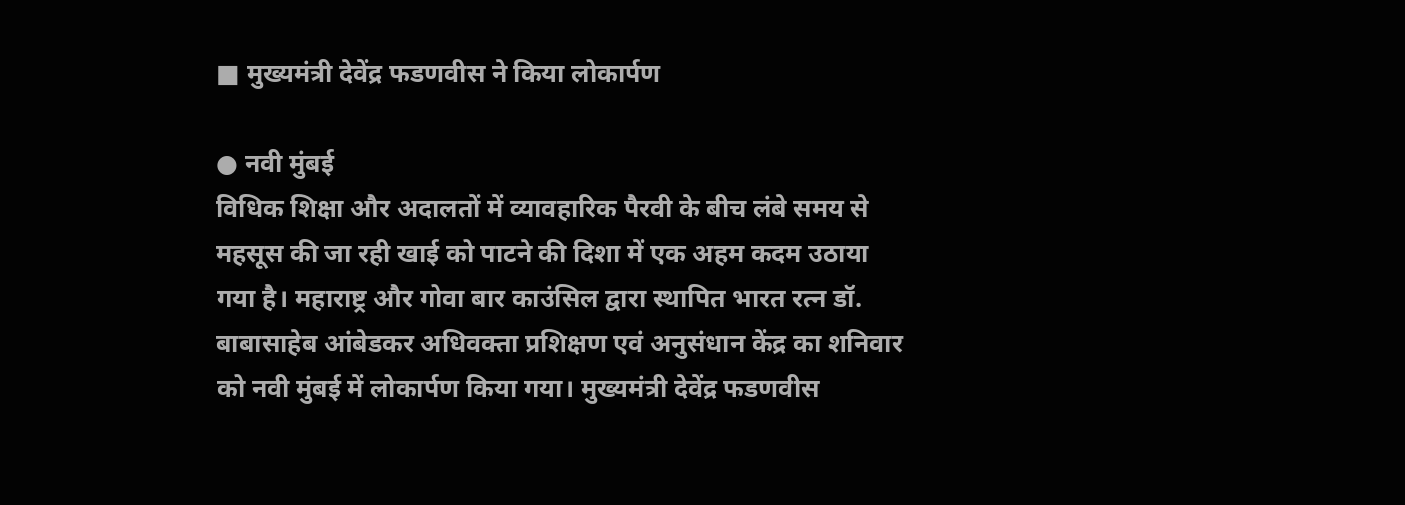■ मुख्यमंत्री देवेंद्र फडणवीस ने किया लोकार्पण

● नवी मुंबई
विधिक शिक्षा और अदालतों में व्यावहारिक पैरवी के बीच लंबे समय से महसूस की जा रही खाई को पाटने की दिशा में एक अहम कदम उठाया गया है। महाराष्ट्र और गोवा बार काउंसिल द्वारा स्थापित भारत रत्न डॉ. बाबासाहेब आंबेडकर अधिवक्ता प्रशिक्षण एवं अनुसंधान केंद्र का शनिवार को नवी मुंबई में लोकार्पण किया गया। मुख्यमंत्री देवेंद्र फडणवीस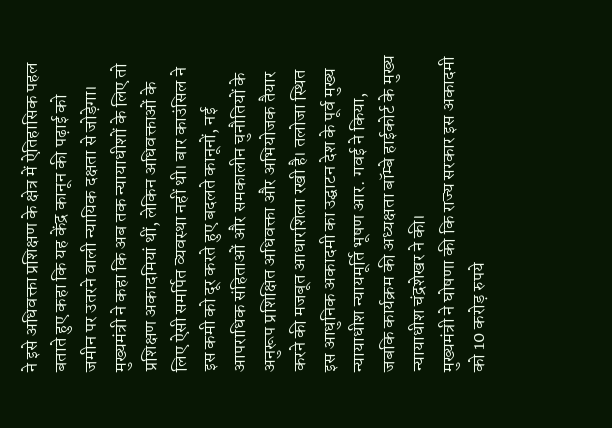ने इसे अधिवक्ता प्रशिक्षण के क्षेत्र में ऐतिहासिक पहल बताते हुए कहा कि यह केंद्र कानून की पढ़ाई को जमीन पर उतरने वाली न्यायिक दक्षता से जोड़ेगा।
मुख्यमंत्री ने कहा कि अब तक न्यायाधीशों के लिए तो प्रशिक्षण अकादमियां थीं, लेकिन अधिवक्ताओं के लिए ऐसी समर्पित व्यवस्था नहीं थी। बार काउंसिल ने इस कमी को दूर करते हुए बदलते कानूनों, नई आपराधिक संहिताओं और समकालीन चुनौतियों के अनुरूप प्रशिक्षित अधिवक्ता और अभियोजक तैयार करने की मजबूत आधारशिला रखी है। तलोजा स्थित इस आधुनिक अकादमी का उद्घाटन देश के पूर्व मुख्य न्यायाधीश न्यायमूर्ति भूषण आर. गवई ने किया, जबकि कार्यक्रम की अध्यक्षता बॉम्बे हाईकोर्ट के मुख्य न्यायाधीश चंद्रशेखर ने की।
मुख्यमंत्री ने घोषणा की कि राज्य सरकार इस अकादमी को 10 करोड़ रुपये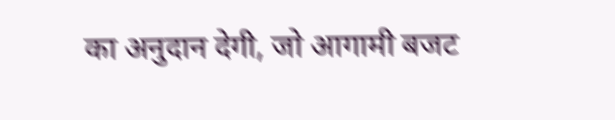का अनुदान देगी, जो आगामी बजट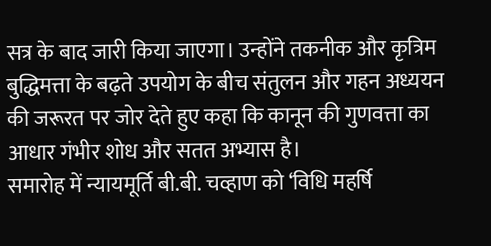सत्र के बाद जारी किया जाएगा। उन्होंने तकनीक और कृत्रिम बुद्धिमत्ता के बढ़ते उपयोग के बीच संतुलन और गहन अध्ययन की जरूरत पर जोर देते हुए कहा कि कानून की गुणवत्ता का आधार गंभीर शोध और सतत अभ्यास है।
समारोह में न्यायमूर्ति बी.बी. चव्हाण को ‘विधि महर्षि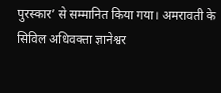पुरस्कार’ से सम्मानित किया गया। अमरावती के सिविल अधिवक्ता ज्ञानेश्वर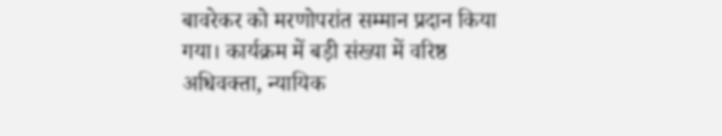बावरेकर को मरणोपरांत सम्मान प्रदान किया गया। कार्यक्रम में बड़ी संख्या में वरिष्ठ अधिवक्ता, न्यायिक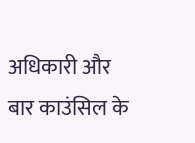अधिकारी और बार काउंसिल के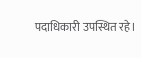पदाधिकारी उपस्थित रहे।